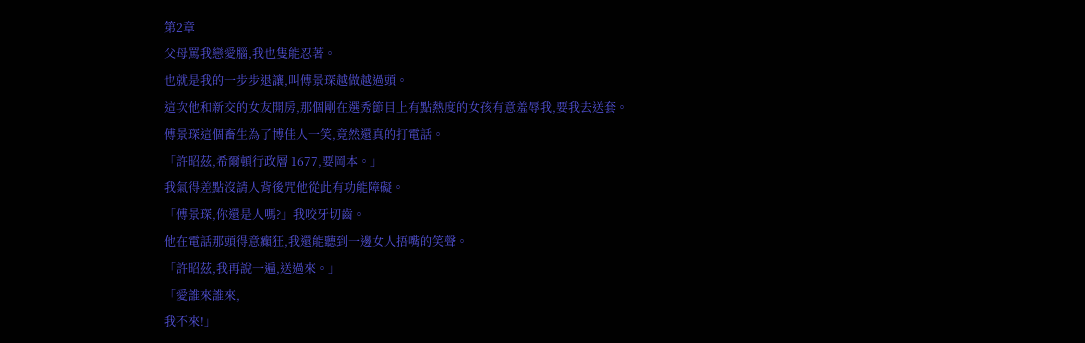第2章
父母罵我戀愛腦,我也隻能忍著。
也就是我的一步步退讓,叫傅景琛越做越過頭。
這次他和新交的女友開房,那個剛在選秀節目上有點熱度的女孩有意羞辱我,要我去送套。
傅景琛這個畜生為了博佳人一笑,竟然還真的打電話。
「許昭茲,希爾頓行政層 1677,要岡本。」
我氣得差點沒請人背後咒他從此有功能障礙。
「傅景琛,你還是人嗎?」我咬牙切齒。
他在電話那頭得意癲狂,我還能聽到一邊女人捂嘴的笑聲。
「許昭茲,我再說一遍,送過來。」
「愛誰來誰來,
我不來!」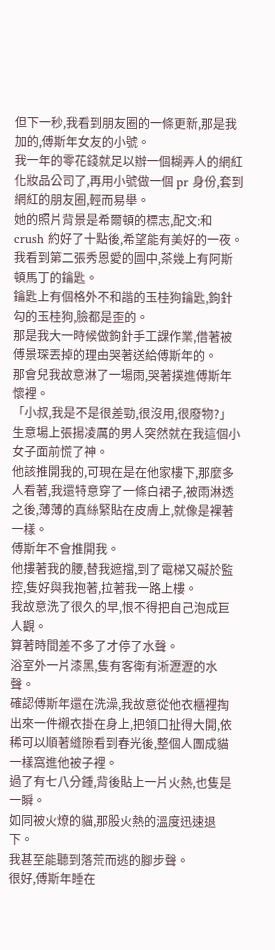但下一秒,我看到朋友圈的一條更新,那是我加的,傅斯年女友的小號。
我一年的零花錢就足以辦一個糊弄人的網紅化妝品公司了,再用小號做一個 pr 身份,套到網紅的朋友圈,輕而易舉。
她的照片背景是希爾頓的標志,配文:和 crush 約好了十點後,希望能有美好的一夜。
我看到第二張秀恩愛的圖中,茶幾上有阿斯頓馬丁的鑰匙。
鑰匙上有個格外不和諧的玉桂狗鑰匙,鉤針勾的玉桂狗,臉都是歪的。
那是我大一時候做鉤針手工課作業,借著被傅景琛丟掉的理由哭著送給傅斯年的。
那會兒我故意淋了一場雨,哭著撲進傅斯年懷裡。
「小叔,我是不是很差勁,很沒用,很廢物?」
生意場上張揚凌厲的男人突然就在我這個小女子面前慌了神。
他該推開我的,可現在是在他家樓下,那麼多人看著,我還特意穿了一條白裙子,被雨淋透之後,薄薄的真絲緊貼在皮膚上,就像是裸著一樣。
傅斯年不會推開我。
他摟著我的腰,替我遮擋,到了電梯又礙於監控,隻好與我抱著,拉著我一路上樓。
我故意洗了很久的早,恨不得把自己泡成巨人觀。
算著時間差不多了才停了水聲。
浴室外一片漆黑,隻有客衛有淅瀝瀝的水聲。
確認傅斯年還在洗澡,我故意從他衣櫃裡掏出來一件襯衣掛在身上,把領口扯得大開,依稀可以順著縫隙看到春光後,整個人團成貓一樣窩進他被子裡。
過了有七八分鍾,背後貼上一片火熱,也隻是一瞬。
如同被火燎的貓,那股火熱的溫度迅速退下。
我甚至能聽到落荒而逃的腳步聲。
很好,傅斯年睡在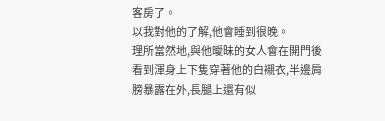客房了。
以我對他的了解,他會睡到很晚。
理所當然地,與他曖昧的女人會在開門後看到渾身上下隻穿著他的白襯衣,半邊肩膀暴露在外,長腿上還有似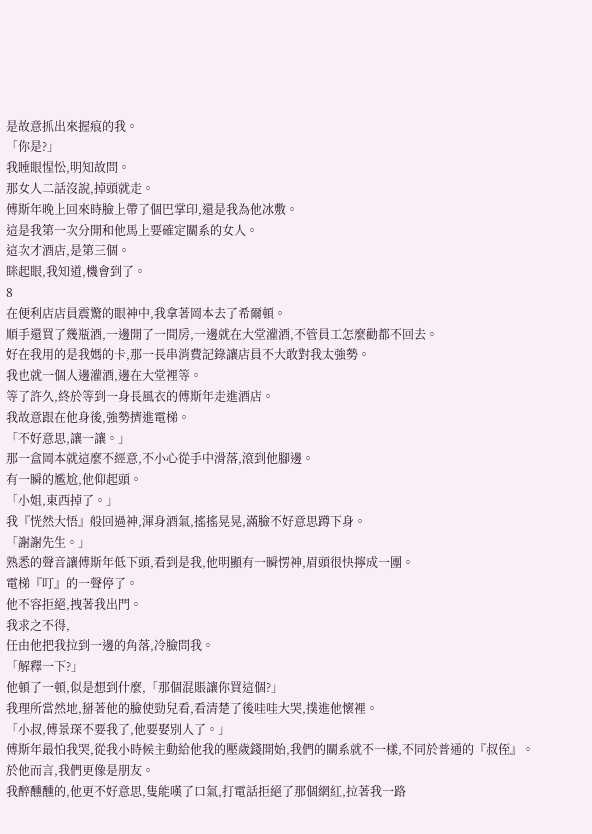是故意抓出來握痕的我。
「你是?」
我睡眼惺忪,明知故問。
那女人二話沒說,掉頭就走。
傅斯年晚上回來時臉上帶了個巴掌印,還是我為他冰敷。
這是我第一次分開和他馬上要確定關系的女人。
這次才酒店,是第三個。
眯起眼,我知道,機會到了。
8
在便利店店員震驚的眼神中,我拿著岡本去了希爾頓。
順手還買了幾瓶酒,一邊開了一間房,一邊就在大堂灌酒,不管員工怎麼勸都不回去。
好在我用的是我媽的卡,那一長串消費記錄讓店員不大敢對我太強勢。
我也就一個人邊灌酒,邊在大堂裡等。
等了許久,終於等到一身長風衣的傅斯年走進酒店。
我故意跟在他身後,強勢擠進電梯。
「不好意思,讓一讓。」
那一盒岡本就這麼不經意,不小心從手中滑落,滾到他腳邊。
有一瞬的尷尬,他仰起頭。
「小姐,東西掉了。」
我『恍然大悟』般回過神,渾身酒氣,搖搖晃晃,滿臉不好意思蹲下身。
「謝謝先生。」
熟悉的聲音讓傅斯年低下頭,看到是我,他明顯有一瞬愣神,眉頭很快擰成一團。
電梯『叮』的一聲停了。
他不容拒絕,拽著我出門。
我求之不得,
任由他把我拉到一邊的角落,冷臉問我。
「解釋一下?」
他頓了一頓,似是想到什麼,「那個混賬讓你買這個?」
我理所當然地,掰著他的臉使勁兒看,看清楚了後哇哇大哭,撲進他懷裡。
「小叔,傅景琛不要我了,他要娶別人了。」
傅斯年最怕我哭,從我小時候主動給他我的壓歲錢開始,我們的關系就不一樣,不同於普通的『叔侄』。
於他而言,我們更像是朋友。
我醉醺醺的,他更不好意思,隻能嘆了口氣,打電話拒絕了那個網紅,拉著我一路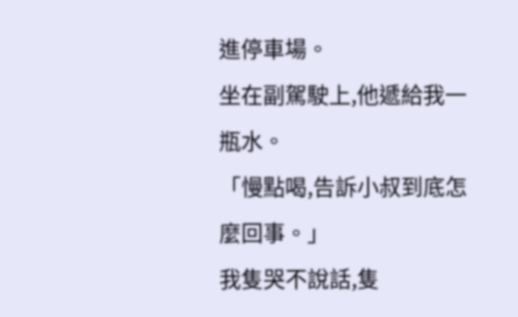進停車場。
坐在副駕駛上,他遞給我一瓶水。
「慢點喝,告訴小叔到底怎麼回事。」
我隻哭不說話,隻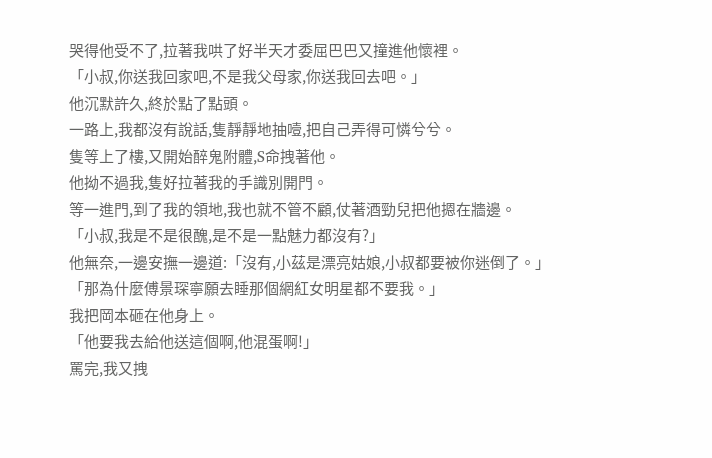哭得他受不了,拉著我哄了好半天才委屈巴巴又撞進他懷裡。
「小叔,你送我回家吧,不是我父母家,你送我回去吧。」
他沉默許久,終於點了點頭。
一路上,我都沒有說話,隻靜靜地抽噎,把自己弄得可憐兮兮。
隻等上了樓,又開始醉鬼附體,S命拽著他。
他拗不過我,隻好拉著我的手識別開門。
等一進門,到了我的領地,我也就不管不顧,仗著酒勁兒把他摁在牆邊。
「小叔,我是不是很醜,是不是一點魅力都沒有?」
他無奈,一邊安撫一邊道:「沒有,小茲是漂亮姑娘,小叔都要被你迷倒了。」
「那為什麼傅景琛寧願去睡那個網紅女明星都不要我。」
我把岡本砸在他身上。
「他要我去給他送這個啊,他混蛋啊!」
罵完,我又拽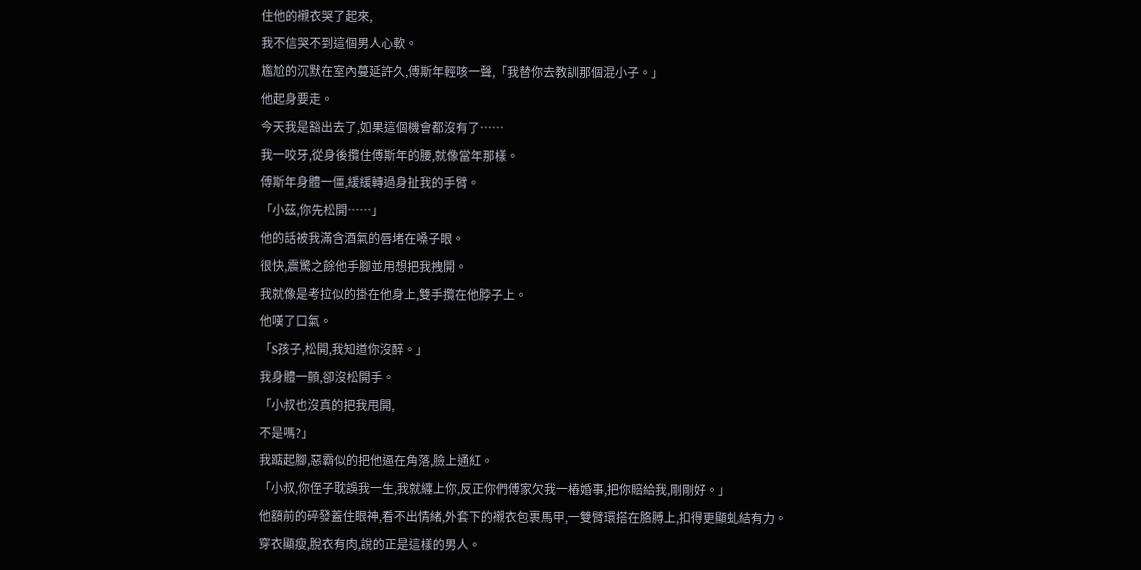住他的襯衣哭了起來,
我不信哭不到這個男人心軟。
尷尬的沉默在室內蔓延許久,傅斯年輕咳一聲,「我替你去教訓那個混小子。」
他起身要走。
今天我是豁出去了,如果這個機會都沒有了……
我一咬牙,從身後攬住傅斯年的腰,就像當年那樣。
傅斯年身體一僵,緩緩轉過身扯我的手臂。
「小茲,你先松開……」
他的話被我滿含酒氣的唇堵在嗓子眼。
很快,震驚之餘他手腳並用想把我拽開。
我就像是考拉似的掛在他身上,雙手攬在他脖子上。
他嘆了口氣。
「S孩子,松開,我知道你沒醉。」
我身體一顫,卻沒松開手。
「小叔也沒真的把我甩開,
不是嗎?」
我踮起腳,惡霸似的把他逼在角落,臉上通紅。
「小叔,你侄子耽誤我一生,我就纏上你,反正你們傅家欠我一樁婚事,把你賠給我,剛剛好。」
他額前的碎發蓋住眼神,看不出情緒,外套下的襯衣包裹馬甲,一雙臂環搭在胳膊上,扣得更顯虬結有力。
穿衣顯瘦,脫衣有肉,說的正是這樣的男人。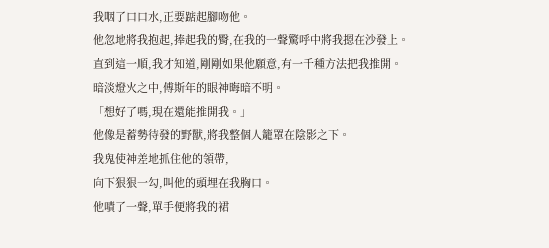我咽了口口水,正要踮起腳吻他。
他忽地將我抱起,捧起我的臀,在我的一聲驚呼中將我摁在沙發上。
直到這一順,我才知道,剛剛如果他願意,有一千種方法把我推開。
暗淡燈火之中,傅斯年的眼神晦暗不明。
「想好了嗎,現在還能推開我。」
他像是蓄勢待發的野獸,將我整個人籠罩在陰影之下。
我鬼使神差地抓住他的領帶,
向下狠狠一勾,叫他的頭埋在我胸口。
他嘖了一聲,單手便將我的裙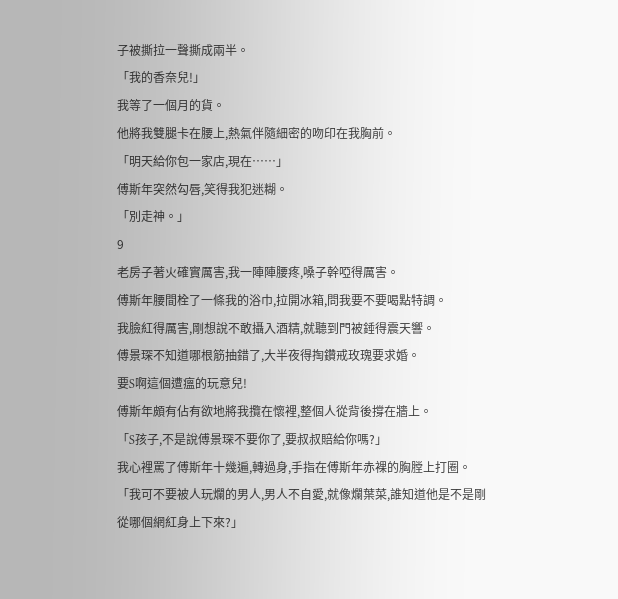子被撕拉一聲撕成兩半。
「我的香奈兒!」
我等了一個月的貨。
他將我雙腿卡在腰上,熱氣伴隨細密的吻印在我胸前。
「明天給你包一家店,現在……」
傅斯年突然勾唇,笑得我犯迷糊。
「別走神。」
9
老房子著火確實厲害,我一陣陣腰疼,嗓子幹啞得厲害。
傅斯年腰間栓了一條我的浴巾,拉開冰箱,問我要不要喝點特調。
我臉紅得厲害,剛想說不敢攝入酒精,就聽到門被錘得震天響。
傅景琛不知道哪根筋抽錯了,大半夜得掏鑽戒玫瑰要求婚。
要S啊這個遭瘟的玩意兒!
傅斯年頗有佔有欲地將我攬在懷裡,整個人從背後撐在牆上。
「S孩子,不是說傅景琛不要你了,要叔叔賠給你嗎?」
我心裡罵了傅斯年十幾遍,轉過身,手指在傅斯年赤裸的胸膛上打圈。
「我可不要被人玩爛的男人,男人不自愛,就像爛葉菜,誰知道他是不是剛從哪個網紅身上下來?」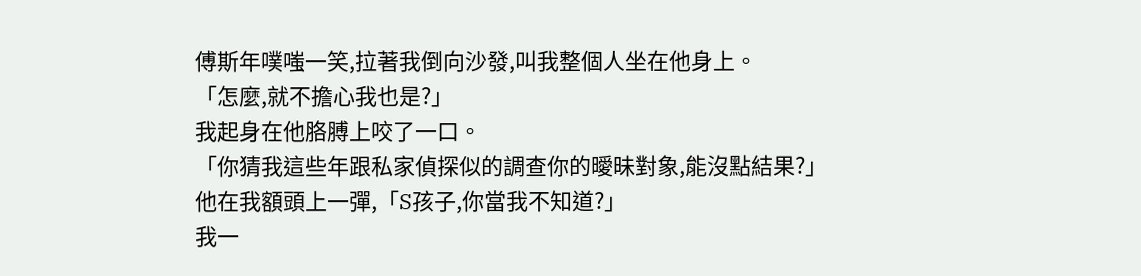傅斯年噗嗤一笑,拉著我倒向沙發,叫我整個人坐在他身上。
「怎麼,就不擔心我也是?」
我起身在他胳膊上咬了一口。
「你猜我這些年跟私家偵探似的調查你的曖昧對象,能沒點結果?」
他在我額頭上一彈,「S孩子,你當我不知道?」
我一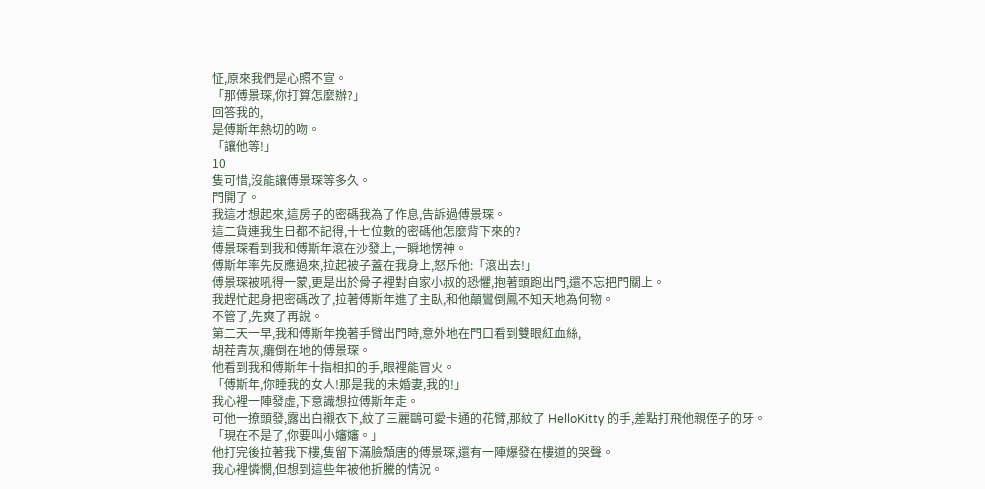怔,原來我們是心照不宣。
「那傅景琛,你打算怎麼辦?」
回答我的,
是傅斯年熱切的吻。
「讓他等!」
10
隻可惜,沒能讓傅景琛等多久。
門開了。
我這才想起來,這房子的密碼我為了作息,告訴過傅景琛。
這二貨連我生日都不記得,十七位數的密碼他怎麼背下來的?
傅景琛看到我和傅斯年滾在沙發上,一瞬地愣神。
傅斯年率先反應過來,拉起被子蓋在我身上,怒斥他:「滾出去!」
傅景琛被吼得一蒙,更是出於骨子裡對自家小叔的恐懼,抱著頭跑出門,還不忘把門關上。
我趕忙起身把密碼改了,拉著傅斯年進了主臥,和他顛鸞倒鳳不知天地為何物。
不管了,先爽了再說。
第二天一早,我和傅斯年挽著手臂出門時,意外地在門口看到雙眼紅血絲,
胡茬青灰,癱倒在地的傅景琛。
他看到我和傅斯年十指相扣的手,眼裡能冒火。
「傅斯年,你睡我的女人!那是我的未婚妻,我的!」
我心裡一陣發虛,下意識想拉傅斯年走。
可他一撩頭發,露出白襯衣下,紋了三麗鷗可愛卡通的花臂,那紋了 HelloKitty 的手,差點打飛他親侄子的牙。
「現在不是了,你要叫小嬸嬸。」
他打完後拉著我下樓,隻留下滿臉頹唐的傅景琛,還有一陣爆發在樓道的哭聲。
我心裡憐憫,但想到這些年被他折騰的情況。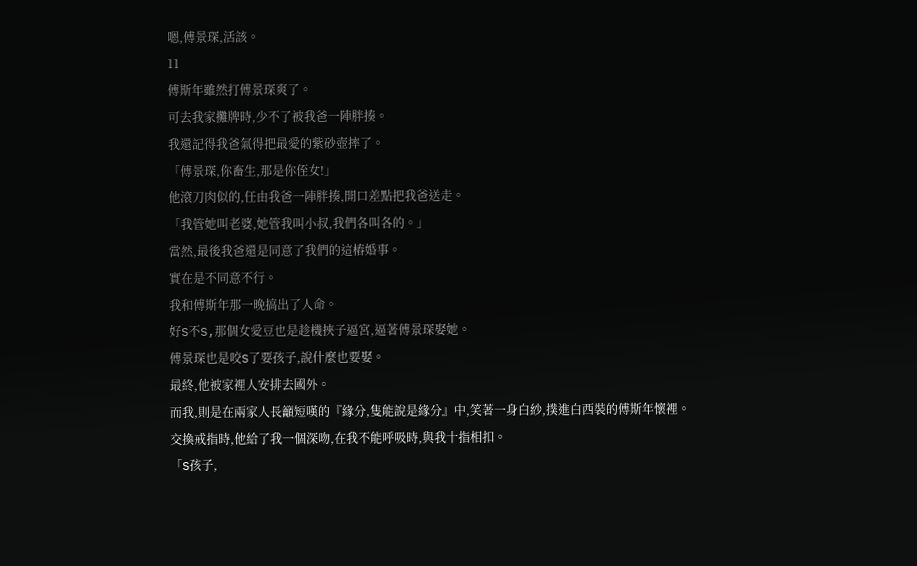嗯,傅景琛,活該。
11
傅斯年雖然打傅景琛爽了。
可去我家攤牌時,少不了被我爸一陣胖揍。
我還記得我爸氣得把最愛的紫砂壺摔了。
「傅景琛,你畜生,那是你侄女!」
他滾刀肉似的,任由我爸一陣胖揍,開口差點把我爸送走。
「我管她叫老婆,她管我叫小叔,我們各叫各的。」
當然,最後我爸還是同意了我們的這樁婚事。
實在是不同意不行。
我和傅斯年那一晚搞出了人命。
好S不S,那個女愛豆也是趁機挾子逼宮,逼著傅景琛娶她。
傅景琛也是咬S了要孩子,說什麼也要娶。
最終,他被家裡人安排去國外。
而我,則是在兩家人長籲短嘆的『緣分,隻能說是緣分』中,笑著一身白紗,撲進白西裝的傅斯年懷裡。
交換戒指時,他給了我一個深吻,在我不能呼吸時,與我十指相扣。
「S孩子,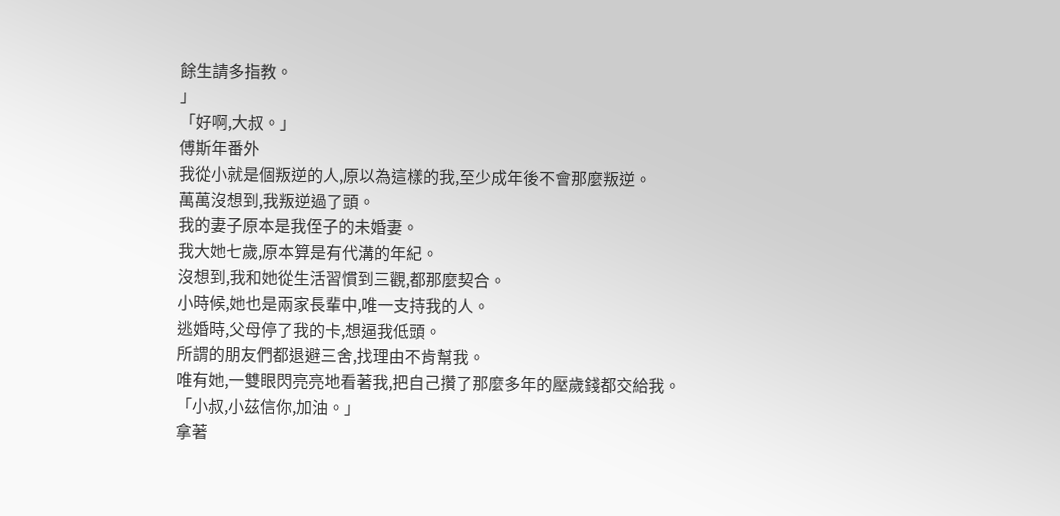餘生請多指教。
」
「好啊,大叔。」
傅斯年番外
我從小就是個叛逆的人,原以為這樣的我,至少成年後不會那麼叛逆。
萬萬沒想到,我叛逆過了頭。
我的妻子原本是我侄子的未婚妻。
我大她七歲,原本算是有代溝的年紀。
沒想到,我和她從生活習慣到三觀,都那麼契合。
小時候,她也是兩家長輩中,唯一支持我的人。
逃婚時,父母停了我的卡,想逼我低頭。
所謂的朋友們都退避三舍,找理由不肯幫我。
唯有她,一雙眼閃亮亮地看著我,把自己攢了那麼多年的壓歲錢都交給我。
「小叔,小茲信你,加油。」
拿著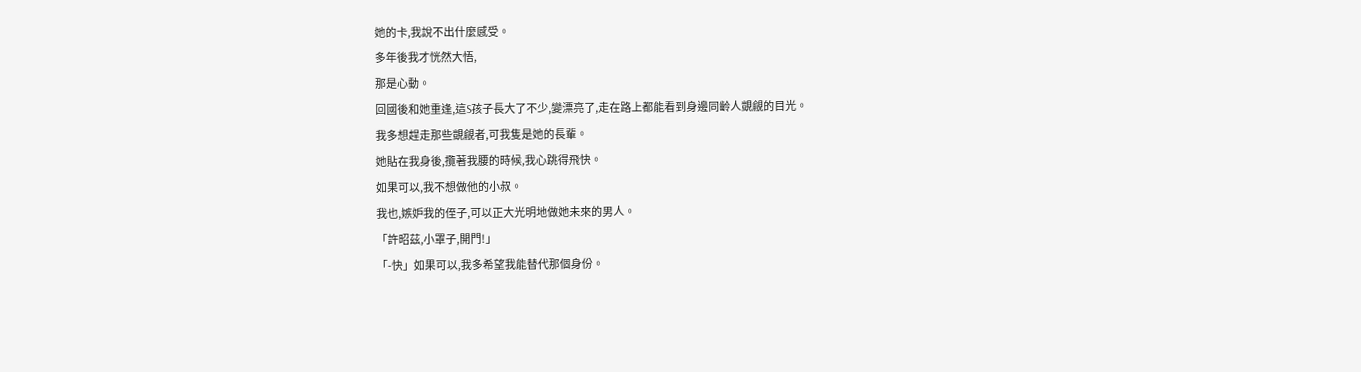她的卡,我說不出什麼感受。
多年後我才恍然大悟,
那是心動。
回國後和她重逢,這S孩子長大了不少,變漂亮了,走在路上都能看到身邊同齡人覬覦的目光。
我多想趕走那些覬覦者,可我隻是她的長輩。
她貼在我身後,攬著我腰的時候,我心跳得飛快。
如果可以,我不想做他的小叔。
我也,嫉妒我的侄子,可以正大光明地做她未來的男人。
「許昭茲,小罩子,開門!」
「-快」如果可以,我多希望我能替代那個身份。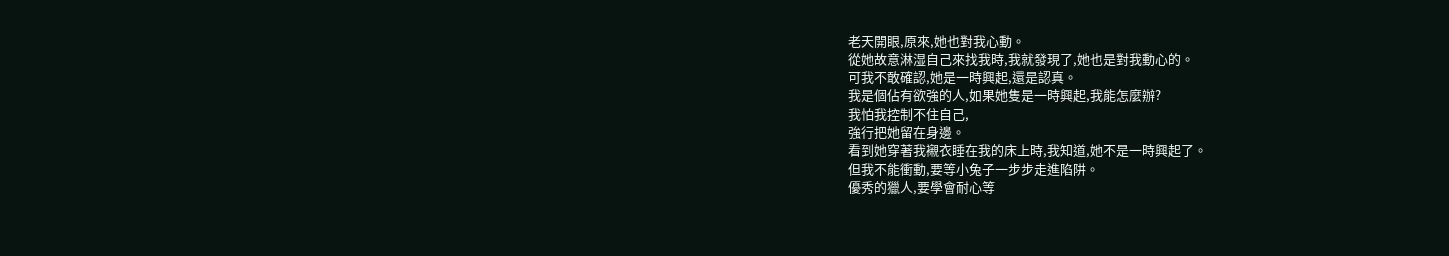老天開眼,原來,她也對我心動。
從她故意淋湿自己來找我時,我就發現了,她也是對我動心的。
可我不敢確認,她是一時興起,還是認真。
我是個佔有欲強的人,如果她隻是一時興起,我能怎麼辦?
我怕我控制不住自己,
強行把她留在身邊。
看到她穿著我襯衣睡在我的床上時,我知道,她不是一時興起了。
但我不能衝動,要等小兔子一步步走進陷阱。
優秀的獵人,要學會耐心等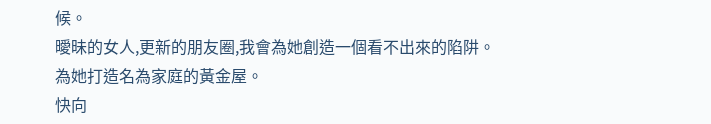候。
曖昧的女人,更新的朋友圈,我會為她創造一個看不出來的陷阱。
為她打造名為家庭的黃金屋。
快向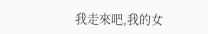我走來吧,我的女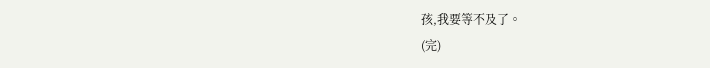孩,我要等不及了。
(完)